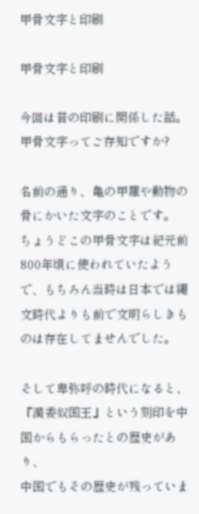甲骨文字と印刷

甲骨文字と印刷

今回は昔の印刷に関係した話。甲骨文字ってご存知ですか?

名前の通り、亀の甲羅や動物の骨にかいた文字のことです。
ちょうどこの甲骨文字は紀元前800年頃に使われていたようで、もちろん当時は日本では縄文時代よりも前で文明らしきものは存在してませんでした。

そして卑弥呼の時代になると、『漢委奴国王』という刻印を中国からもらったとの歴史があり、
中国でもその歴史が残っていま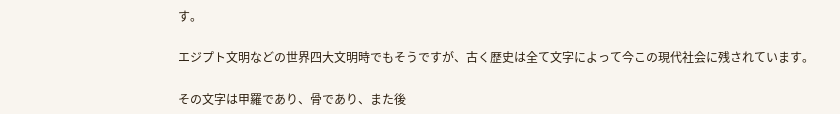す。

エジプト文明などの世界四大文明時でもそうですが、古く歴史は全て文字によって今この現代社会に残されています。

その文字は甲羅であり、骨であり、また後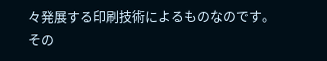々発展する印刷技術によるものなのです。
その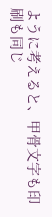ように考えると、甲骨文字も印刷も同じ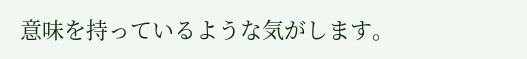意味を持っているような気がします。